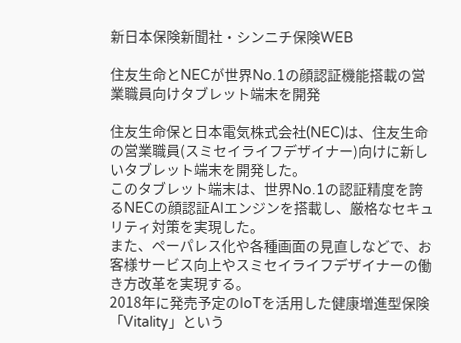新日本保険新聞社・シンニチ保険WEB

住友生命とNECが世界No.1の顔認証機能搭載の営業職員向けタブレット端末を開発

住友生命保と日本電気株式会社(NEC)は、住友生命の営業職員(スミセイライフデザイナー)向けに新しいタブレット端末を開発した。
このタブレット端末は、世界No.1の認証精度を誇るNECの顔認証AIエンジンを搭載し、厳格なセキュリティ対策を実現した。
また、ペーパレス化や各種画面の見直しなどで、お客様サービス向上やスミセイライフデザイナーの働き方改革を実現する。
2018年に発売予定のIoTを活用した健康増進型保険「Vitality」という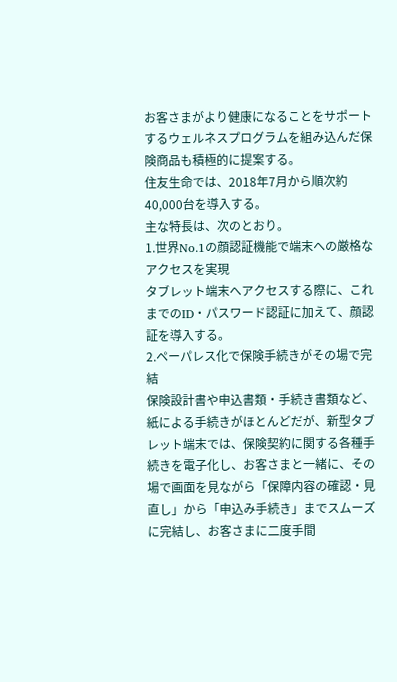お客さまがより健康になることをサポートするウェルネスプログラムを組み込んだ保険商品も積極的に提案する。
住友生命では、2018年7月から順次約40,000台を導入する。
主な特長は、次のとおり。
1.世界No.1の顔認証機能で端末への厳格なアクセスを実現
タブレット端末へアクセスする際に、これまでのID・パスワード認証に加えて、顔認証を導入する。
2.ペーパレス化で保険手続きがその場で完結
保険設計書や申込書類・手続き書類など、紙による手続きがほとんどだが、新型タブレット端末では、保険契約に関する各種手続きを電子化し、お客さまと一緒に、その場で画面を見ながら「保障内容の確認・見直し」から「申込み手続き」までスムーズに完結し、お客さまに二度手間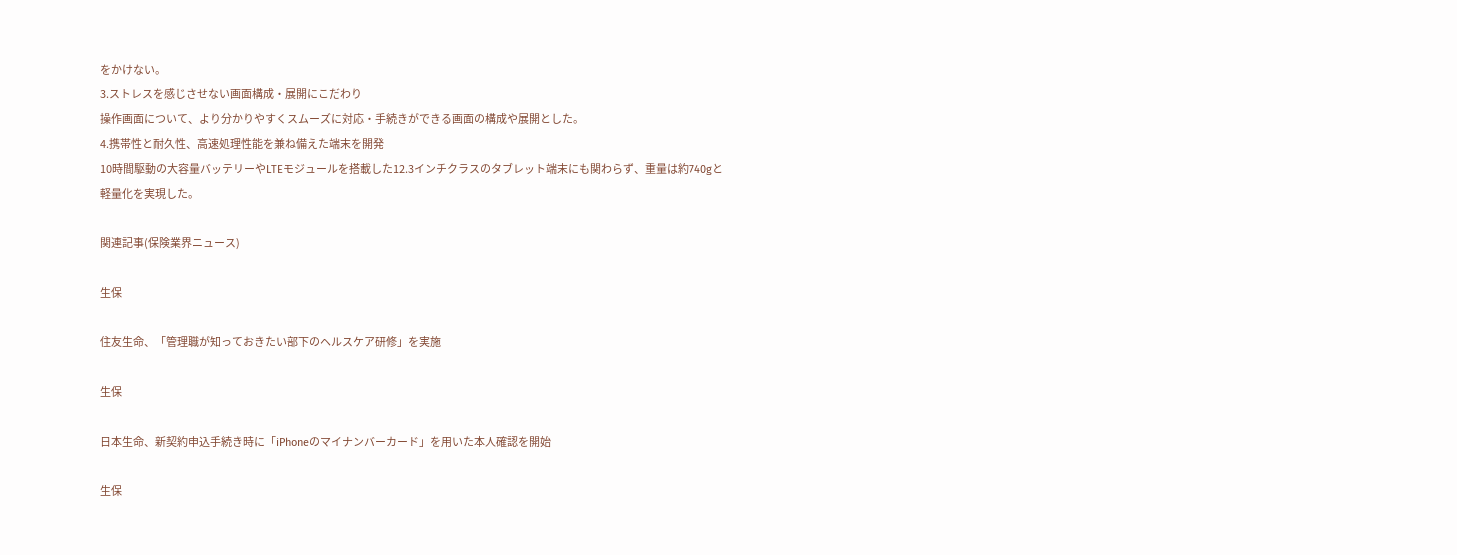をかけない。
3.ストレスを感じさせない画面構成・展開にこだわり
操作画面について、より分かりやすくスムーズに対応・手続きができる画面の構成や展開とした。
4.携帯性と耐久性、高速処理性能を兼ね備えた端末を開発
10時間駆動の大容量バッテリーやLTEモジュールを搭載した12.3インチクラスのタブレット端末にも関わらず、重量は約740gと軽量化を実現した。

関連記事(保険業界ニュース)

生保

住友生命、「管理職が知っておきたい部下のヘルスケア研修」を実施

生保

日本生命、新契約申込手続き時に「iPhoneのマイナンバーカード」を用いた本人確認を開始

生保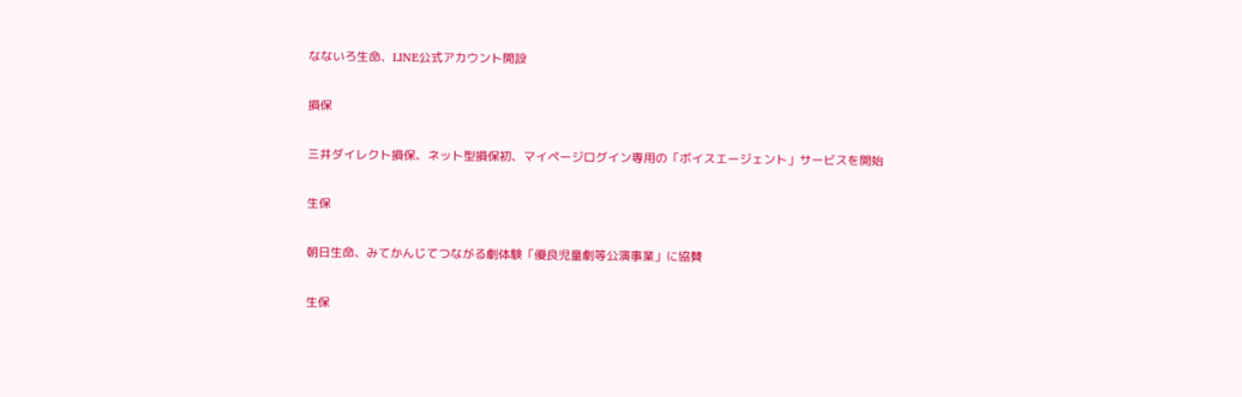なないろ生命、LINE公式アカウント開設

損保

三井ダイレクト損保、ネット型損保初、マイページログイン専用の「ボイスエージェント」サービスを開始

生保

朝日生命、みてかんじてつながる劇体験「優良児童劇等公演事業」に協賛

生保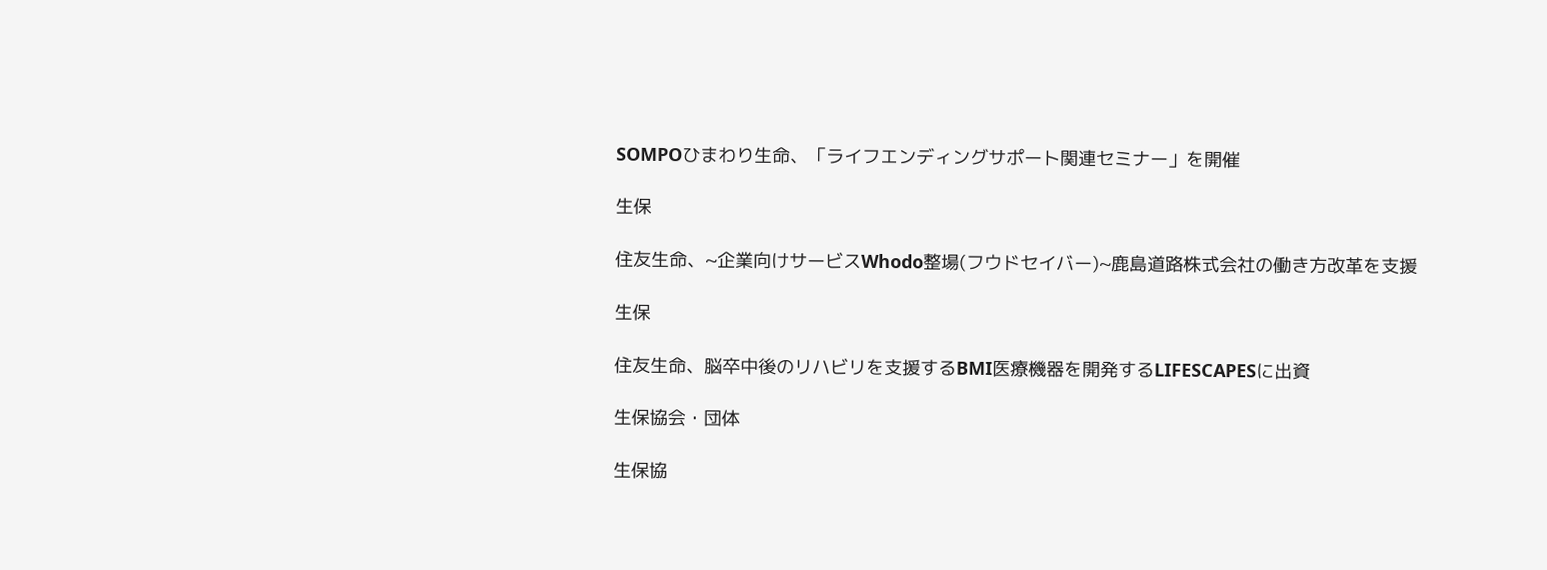SOMPOひまわり生命、「ライフエンディングサポート関連セミナー」を開催

生保

住友生命、~企業向けサービスWhodo整場(フウドセイバー)~鹿島道路株式会社の働き方改革を支援

生保

住友生命、脳卒中後のリハビリを支援するBMI医療機器を開発するLIFESCAPESに出資

生保協会・団体

生保協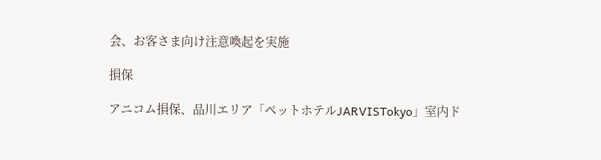会、お客さま向け注意喚起を実施

損保

アニコム損保、品川エリア「ペットホテルJARVISTokyo」室内ド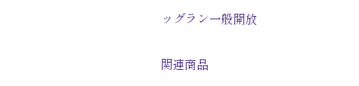ッグラン一般開放

関連商品